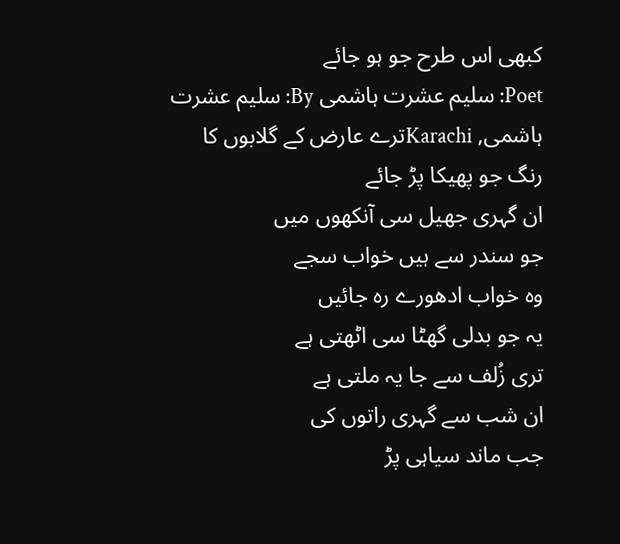کبھی اس طرح جو ہو جائے
Poet: سلیم عشرت ہاشمی By: سلیم عشرت ہاشمی, Karachiترے عارض کے گلابوں کا
رنگ جو پھیکا پڑ جائے
ان گہری جھیل سی آنکھوں میں
جو سندر سے ہیں خواب سجے
وہ خواب ادھورے رہ جائیں
یہ جو بدلی گھٹا سی اٹھتی ہے
تری زُلف سے جا یہ ملتی ہے
ان شب سے گہری راتوں کی
جب ماند سیاہی پڑ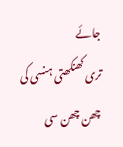جائے
تری کھنکھتی ہنسی کی چھن چھن سی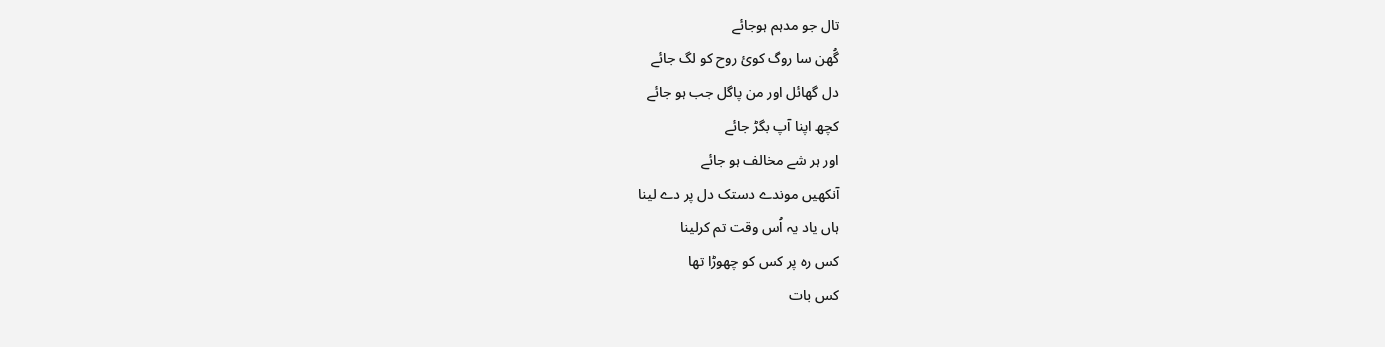تال جو مدہم ہوجائے
گُھن سا روگ کوئ روح کو لگ جائے
دل گھائل اور من پاگل جب ہو جائے
کچھ اپنا آپ بگڑ جائے
اور ہر شے مخالف ہو جائے
آنکھیں موندے دستک دل پر دے لینا
ہاں یاد یہ اُس وقت تم کرلینا
کس رہ پر کس کو چھوڑا تھا
کس بات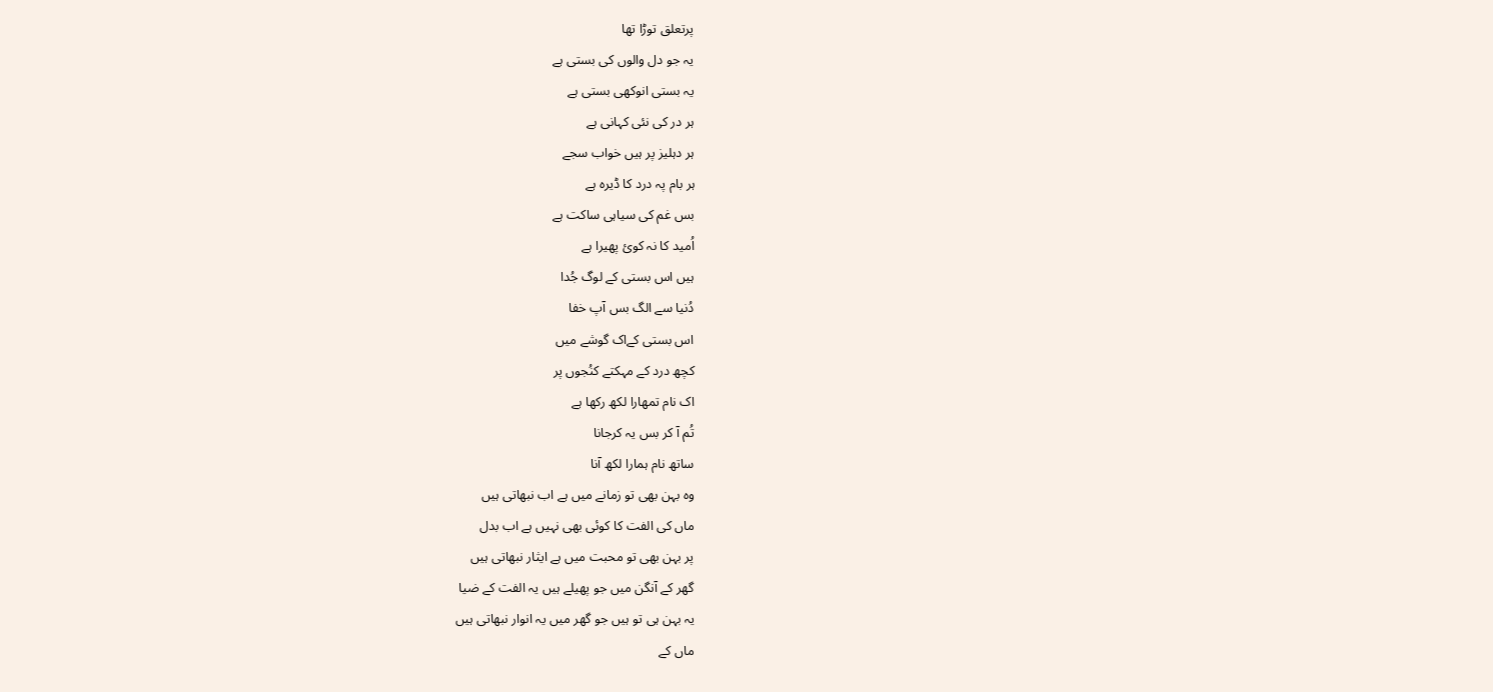پرتعلق توڑا تھا
یہ جو دل والوں کی بستی ہے
یہ بستی انوکھی بستی ہے
ہر در کی نئی کہانی ہے
ہر دہلیز پر ہیں خواب سجے
ہر بام پہ درد کا ڈیرہ ہے
بس غم کی سیاہی ساکت ہے
اُمید کا نہ کوئ پھیرا ہے
ہیں اس بستی کے لوگ جُدا
دُنیا سے الگ بس آپ خفا
اس بستی کےاک گوشے میں
کچھ درد کے مہکتے کنُجوں پر
اک نام تمھارا لکھ رکھا ہے
تُم آ کر بس یہ کرجانا
ساتھ نام ہمارا لکھ آنا
وہ بہن بھی تو زمانے میں ہے اب نبھاتی ہیں
ماں کی الفت کا کوئی بھی نہیں ہے اب بدل
پر بہن بھی تو محبت میں ہے ایثار نبھاتی ہیں
گھر کے آنگن میں جو پھیلے ہیں یہ الفت کے ضیا
یہ بہن ہی تو ہیں جو گھر میں یہ انوار نبھاتی ہیں
ماں کے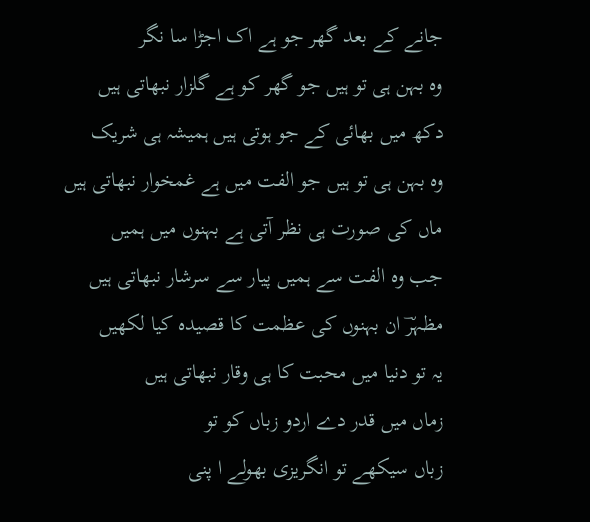جانے کے بعد گھر جو ہے اک اجڑا سا نگر
وہ بہن ہی تو ہیں جو گھر کو ہے گلزار نبھاتی ہیں
دکھ میں بھائی کے جو ہوتی ہیں ہمیشہ ہی شریک
وہ بہن ہی تو ہیں جو الفت میں ہے غمخوار نبھاتی ہیں
ماں کی صورت ہی نظر آتی ہے بہنوں میں ہمیں
جب وہ الفت سے ہمیں پیار سے سرشار نبھاتی ہیں
مظہرؔ ان بہنوں کی عظمت کا قصیدہ کیا لکھیں
یہ تو دنیا میں محبت کا ہی وقار نبھاتی ہیں
زماں میں قدر دے اردو زباں کو تو
زباں سیکھے تو انگریزی بھولے ا پنی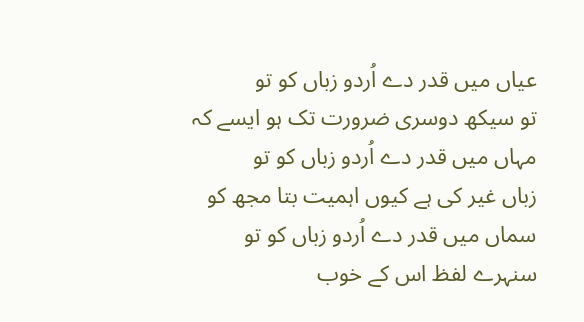عیاں میں قدر دے اُردو زباں کو تو
تو سیکھ دوسری ضرورت تک ہو ایسے کہ
مہاں میں قدر دے اُردو زباں کو تو
زباں غیر کی ہے کیوں اہمیت بتا مجھ کو
سماں میں قدر دے اُردو زباں کو تو
سنہرے لفظ اس کے خوب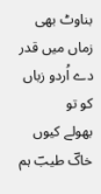بناوٹ بھی
زماں میں قدر دے اُردو زباں کو تو
بھولے کیوں خاکؔ طیبؔ ہم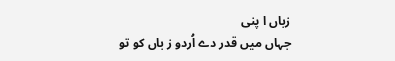زباں ا پنی
جہاں میں قدر دے اُردو ز باں کو تو